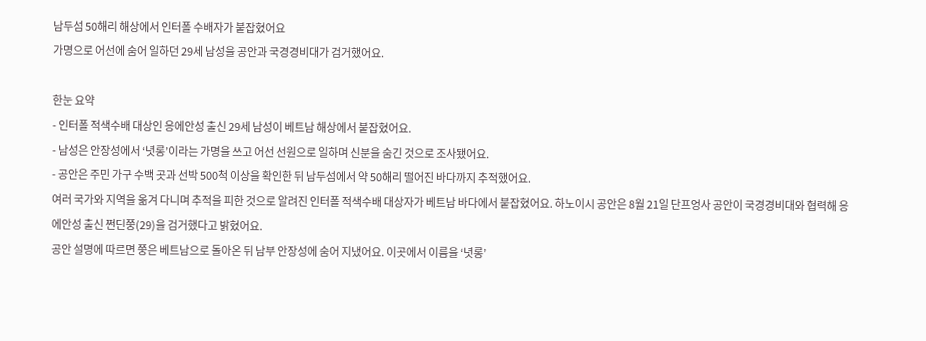남두섬 50해리 해상에서 인터폴 수배자가 붙잡혔어요
가명으로 어선에 숨어 일하던 29세 남성을 공안과 국경경비대가 검거했어요.

한눈 요약
- 인터폴 적색수배 대상인 응에안성 출신 29세 남성이 베트남 해상에서 붙잡혔어요.
- 남성은 안장성에서 ‘녓롱’이라는 가명을 쓰고 어선 선원으로 일하며 신분을 숨긴 것으로 조사됐어요.
- 공안은 주민 가구 수백 곳과 선박 500척 이상을 확인한 뒤 남두섬에서 약 50해리 떨어진 바다까지 추적했어요.
여러 국가와 지역을 옮겨 다니며 추적을 피한 것으로 알려진 인터폴 적색수배 대상자가 베트남 바다에서 붙잡혔어요. 하노이시 공안은 8월 21일 단프엉사 공안이 국경경비대와 협력해 응에안성 출신 쩐딘쭝(29)을 검거했다고 밝혔어요.
공안 설명에 따르면 쭝은 베트남으로 돌아온 뒤 남부 안장성에 숨어 지냈어요. 이곳에서 이름을 ‘녓롱’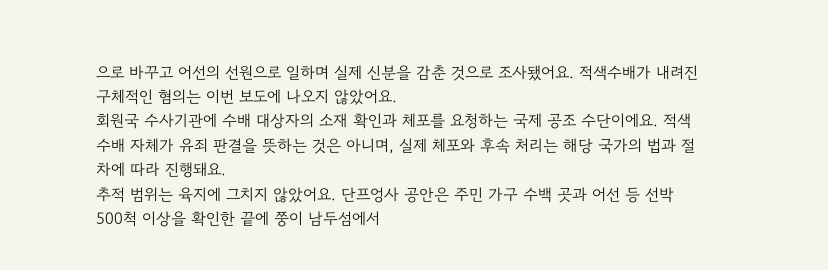으로 바꾸고 어선의 선원으로 일하며 실제 신분을 감춘 것으로 조사됐어요. 적색수배가 내려진 구체적인 혐의는 이번 보도에 나오지 않았어요.
회원국 수사기관에 수배 대상자의 소재 확인과 체포를 요청하는 국제 공조 수단이에요. 적색수배 자체가 유죄 판결을 뜻하는 것은 아니며, 실제 체포와 후속 처리는 해당 국가의 법과 절차에 따라 진행돼요.
추적 범위는 육지에 그치지 않았어요. 단프엉사 공안은 주민 가구 수백 곳과 어선 등 선박 500척 이상을 확인한 끝에 쭝이 남두섬에서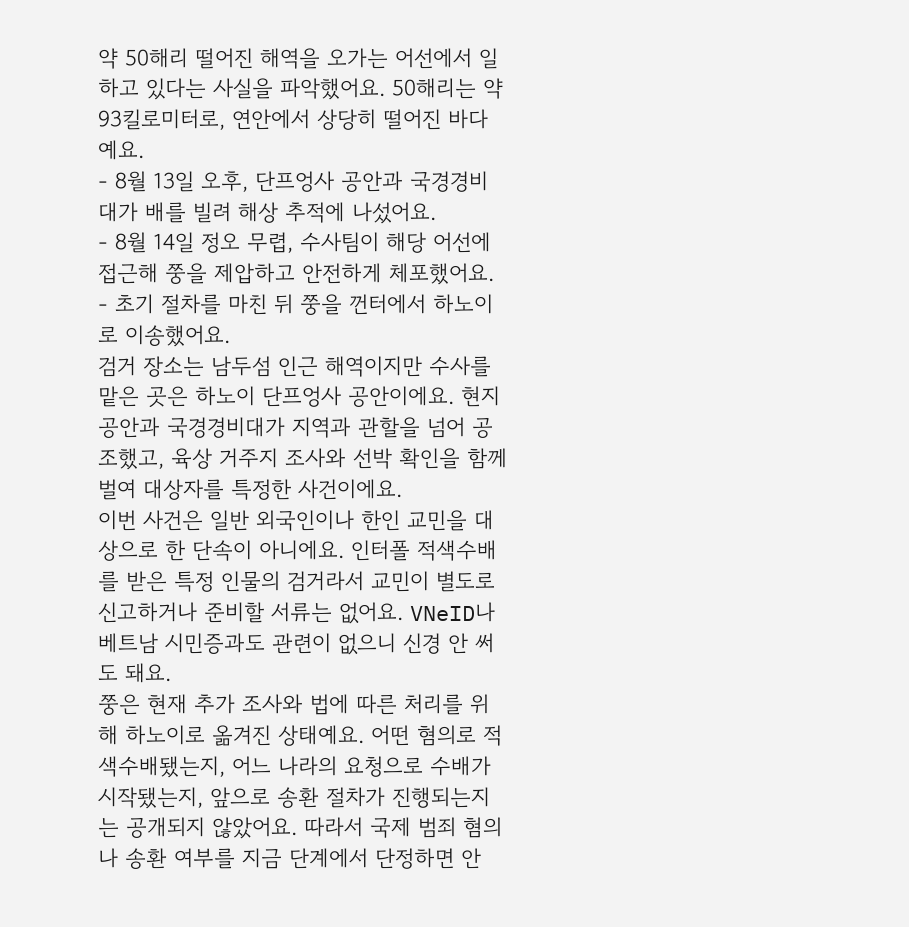약 50해리 떨어진 해역을 오가는 어선에서 일하고 있다는 사실을 파악했어요. 50해리는 약 93킬로미터로, 연안에서 상당히 떨어진 바다예요.
- 8월 13일 오후, 단프엉사 공안과 국경경비대가 배를 빌려 해상 추적에 나섰어요.
- 8월 14일 정오 무렵, 수사팀이 해당 어선에 접근해 쭝을 제압하고 안전하게 체포했어요.
- 초기 절차를 마친 뒤 쭝을 껀터에서 하노이로 이송했어요.
검거 장소는 남두섬 인근 해역이지만 수사를 맡은 곳은 하노이 단프엉사 공안이에요. 현지 공안과 국경경비대가 지역과 관할을 넘어 공조했고, 육상 거주지 조사와 선박 확인을 함께 벌여 대상자를 특정한 사건이에요.
이번 사건은 일반 외국인이나 한인 교민을 대상으로 한 단속이 아니에요. 인터폴 적색수배를 받은 특정 인물의 검거라서 교민이 별도로 신고하거나 준비할 서류는 없어요. VNeID나 베트남 시민증과도 관련이 없으니 신경 안 써도 돼요.
쭝은 현재 추가 조사와 법에 따른 처리를 위해 하노이로 옮겨진 상태예요. 어떤 혐의로 적색수배됐는지, 어느 나라의 요청으로 수배가 시작됐는지, 앞으로 송환 절차가 진행되는지는 공개되지 않았어요. 따라서 국제 범죄 혐의나 송환 여부를 지금 단계에서 단정하면 안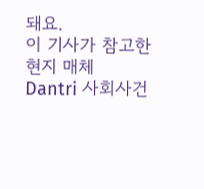돼요.
이 기사가 참고한 현지 매체
Dantri 사회사건